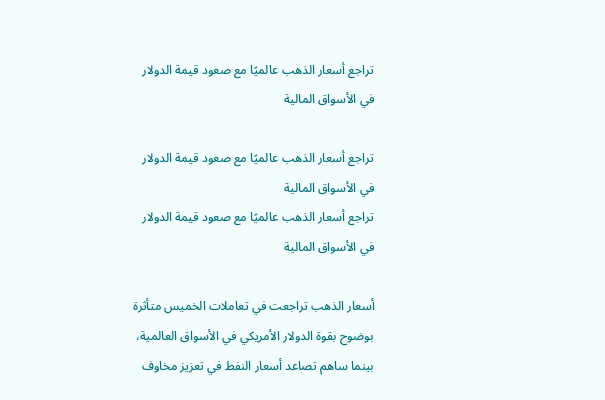تراجع أسعار الذهب عالميًا مع صعود قيمة الدولار في الأسواق المالية

تراجع أسعار الذهب عالميًا مع صعود قيمة الدولار في الأسواق المالية
تراجع أسعار الذهب عالميًا مع صعود قيمة الدولار في الأسواق المالية

أسعار الذهب تراجعت في تعاملات الخميس متأثرة بوضوح بقوة الدولار الأمريكي في الأسواق العالمية، بينما ساهم تصاعد أسعار النفط في تعزيز مخاوف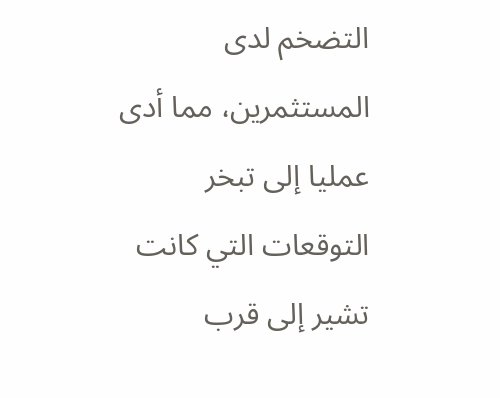التضخم لدى المستثمرين، مما أدى عمليا إلى تبخر التوقعات التي كانت تشير إلى قرب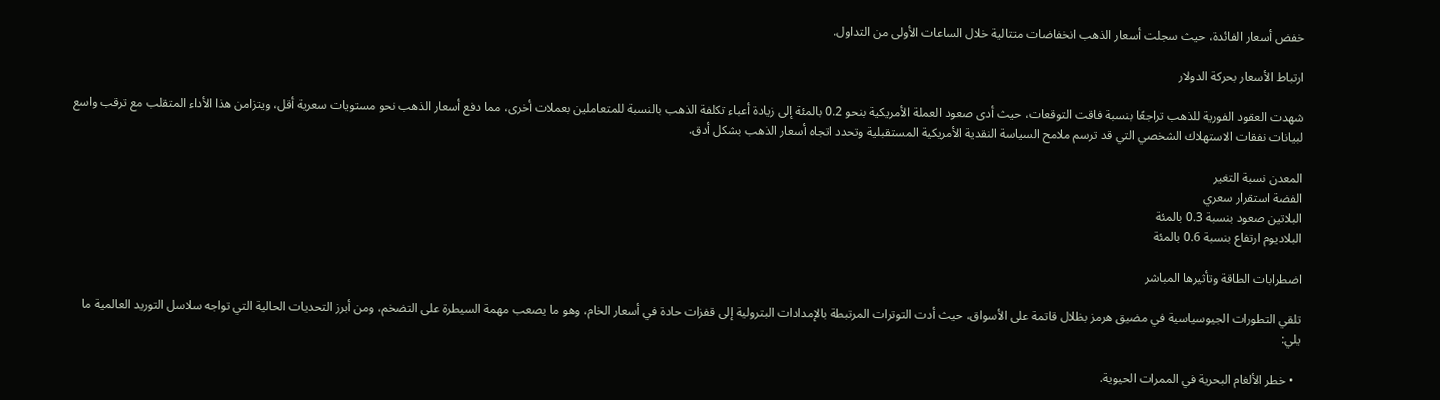خفض أسعار الفائدة، حيث سجلت أسعار الذهب انخفاضات متتالية خلال الساعات الأولى من التداول.

ارتباط الأسعار بحركة الدولار

شهدت العقود الفورية للذهب تراجعًا بنسبة فاقت التوقعات، حيث أدى صعود العملة الأمريكية بنحو 0.2 بالمئة إلى زيادة أعباء تكلفة الذهب بالنسبة للمتعاملين بعملات أخرى، مما دفع أسعار الذهب نحو مستويات سعرية أقل، ويتزامن هذا الأداء المتقلب مع ترقب واسع لبيانات نفقات الاستهلاك الشخصي التي قد ترسم ملامح السياسة النقدية الأمريكية المستقبلية وتحدد اتجاه أسعار الذهب بشكل أدق.

المعدن نسبة التغير
الفضة استقرار سعري
البلاتين صعود بنسبة 0.3 بالمئة
البلاديوم ارتفاع بنسبة 0.6 بالمئة

اضطرابات الطاقة وتأثيرها المباشر

تلقي التطورات الجيوسياسية في مضيق هرمز بظلال قاتمة على الأسواق، حيث أدت التوترات المرتبطة بالإمدادات البترولية إلى قفزات حادة في أسعار الخام، وهو ما يصعب مهمة السيطرة على التضخم، ومن أبرز التحديات الحالية التي تواجه سلاسل التوريد العالمية ما يلي:

  • خطر الألغام البحرية في الممرات الحيوية.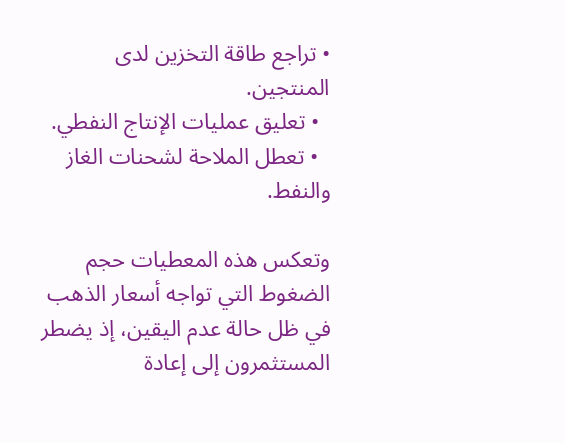• تراجع طاقة التخزين لدى المنتجين.
  • تعليق عمليات الإنتاج النفطي.
  • تعطل الملاحة لشحنات الغاز والنفط.

وتعكس هذه المعطيات حجم الضغوط التي تواجه أسعار الذهب في ظل حالة عدم اليقين، إذ يضطر المستثمرون إلى إعادة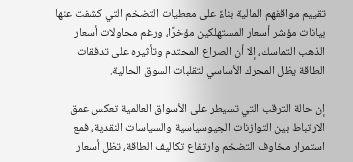تقييم مواقفهم المالية بناءً على معطيات التضخم التي كشفت عنها بيانات مؤشر أسعار المستهلكين مؤخرًا، ورغم محاولات أسعار الذهب التماسك، إلا أن الصراع المحتدم وتأثيره على تدفقات الطاقة يظل المحرك الأساسي لتقلبات السوق الحالية.

إن حالة الترقب التي تسيطر على الأسواق العالمية تعكس عمق الارتباط بين التوازنات الجيوسياسية والسياسات النقدية، فمع استمرار مخاوف التضخم وارتفاع تكاليف الطاقة، تظل أسعار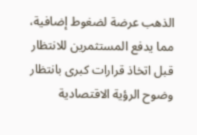الذهب عرضة لضغوط إضافية، مما يدفع المستثمرين للانتظار قبل اتخاذ قرارات كبرى بانتظار وضوح الرؤية الاقتصادية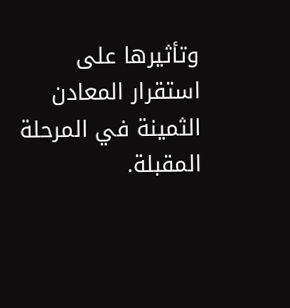وتأثيرها على استقرار المعادن الثمينة في المرحلة المقبلة.